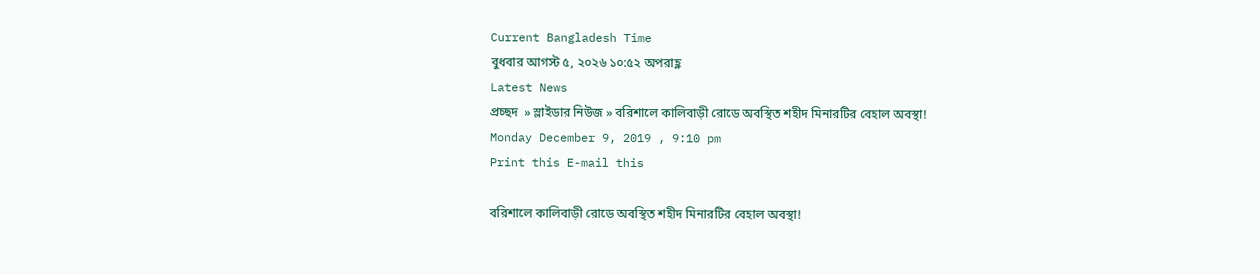Current Bangladesh Time
বুধবার আগস্ট ৫, ২০২৬ ১০:৫২ অপরাহ্ণ
Latest News
প্রচ্ছদ  » স্লাইডার নিউজ » বরিশালে কালিবাড়ী রোডে অবস্থিত শহীদ মিনারটির বেহাল অবস্থা!
Monday December 9, 2019 , 9:10 pm
Print this E-mail this

বরিশালে কালিবাড়ী রোডে অবস্থিত শহীদ মিনারটির বেহাল অবস্থা!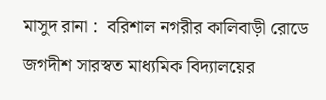মাসুদ রানা :  বরিশাল নগরীর কালিবাড়ী রোডে জগদীশ সারস্বত মাধ্যমিক বিদ্যালয়ের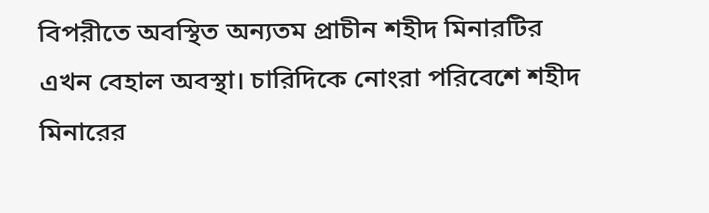বিপরীতে অবস্থিত অন্যতম প্রাচীন শহীদ মিনারটির এখন বেহাল অবস্থা। চারিদিকে নোংরা পরিবেশে শহীদ মিনারের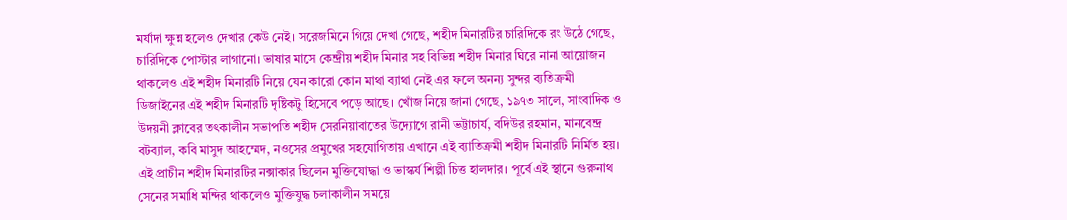মর্যাদা ক্ষুন্ন হলেও দেখার কেউ নেই। সরেজমিনে গিয়ে দেখা গেছে, শহীদ মিনারটির চারিদিকে রং উঠে গেছে, চারিদিকে পোস্টার লাগানো। ভাষার মাসে কেন্দ্রীয় শহীদ মিনার সহ বিভিন্ন শহীদ মিনার ঘিরে নানা আয়োজন থাকলেও এই শহীদ মিনারটি নিয়ে যেন কারো কোন মাথা ব্যাথা নেই এর ফলে অনন্য সুন্দর ব্যতিক্রমী ডিজাইনের এই শহীদ মিনারটি দৃষ্টিকটু হিসেবে পড়ে আছে। খোঁজ নিয়ে জানা গেছে, ১৯৭৩ সালে, সাংবাদিক ও উদয়নী ক্লাবের তৎকালীন সভাপতি শহীদ সেরনিয়াবাতের উদ্যোগে রানী ভট্টাচার্য, বদিউর রহমান, মানবেন্দ্র বটব্যাল, কবি মাসুদ আহম্মেদ, নওসের প্রমুখের সহযোগিতায় এখানে এই ব্যাতিক্রমী শহীদ মিনারটি নির্মিত হয়। এই প্রাচীন শহীদ মিনারটির নক্সাকার ছিলেন মুক্তিযোদ্ধা ও ভাস্কর্য শিল্পী চিত্ত হালদার। পূর্বে এই স্থানে গুরুনাথ সেনের সমাধি মন্দির থাকলেও মুক্তিযুদ্ধ চলাকালীন সময়ে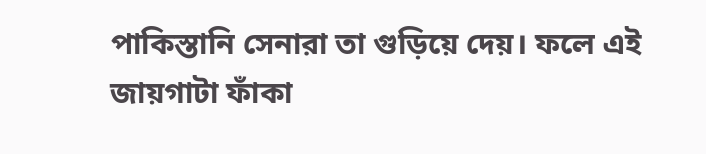পাকিস্তানি সেনারা তা গুড়িয়ে দেয়। ফলে এই জায়গাটা ফাঁকা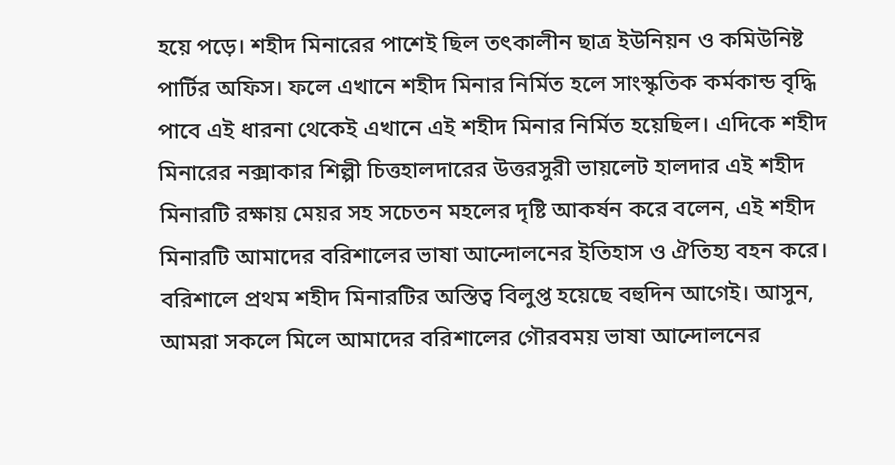হয়ে পড়ে। শহীদ মিনারের পাশেই ছিল তৎকালীন ছাত্র ইউনিয়ন ও কমিউনিষ্ট পার্টির অফিস। ফলে এখানে শহীদ মিনার নির্মিত হলে সাংস্কৃতিক কর্মকান্ড বৃদ্ধি পাবে এই ধারনা থেকেই এখানে এই শহীদ মিনার নির্মিত হয়েছিল। এদিকে শহীদ মিনারের নক্সাকার শিল্পী চিত্তহালদারের উত্তরসুরী ভায়লেট হালদার এই শহীদ মিনারটি রক্ষায় মেয়র সহ সচেতন মহলের দৃষ্টি আকর্ষন করে বলেন, এই শহীদ মিনারটি আমাদের বরিশালের ভাষা আন্দোলনের ইতিহাস ও ঐতিহ্য বহন করে। বরিশালে প্রথম শহীদ মিনারটির অস্তিত্ব বিলুপ্ত হয়েছে বহুদিন আগেই। আসুন, আমরা সকলে মিলে আমাদের বরিশালের গৌরবময় ভাষা আন্দোলনের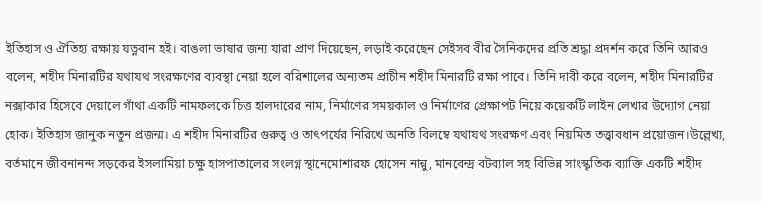ইতিহাস ও ঐতিহ্য রক্ষায় যত্নবান হই। বাঙলা ভাষার জন্য যারা প্রাণ দিয়েছেন, লড়াই করেছেন সেইসব বীর সৈনিকদের প্রতি শ্রদ্ধা প্রদর্শন করে তিনি আরও বলেন, শহীদ মিনারটির যথাযথ সংরক্ষণের ব্যবস্থা নেয়া হলে বরিশালের অন্যতম প্রাচীন শহীদ মিনারটি রক্ষা পাবে। তিনি দাবী করে বলেন, শহীদ মিনারটির নক্সাকার হিসেবে দেয়ালে গাঁথা একটি নামফলকে চিত্ত হালদারের নাম, নির্মাণের সময়কাল ও নির্মাণের প্রেক্ষাপট নিয়ে কয়েকটি লাইন লেখার উদ্যোগ নেয়া হোক। ইতিহাস জানুক নতুন প্রজন্ম। এ শহীদ মিনারটির গুরুত্ব ও তাৎপর্যের নিরিখে অনতি বিলম্বে যথাযথ সংরক্ষণ এবং নিয়মিত তত্ত্বাবধান প্রয়োজন।উল্লেখ্য, বর্তমানে জীবনানন্দ সড়কের ইসলামিয়া চক্ষু হাসপাতালের সংলগ্ন স্থানেমোশারফ হোসেন নান্নু, মানবেন্দ্র বটব্যাল সহ বিভিন্ন সাংস্কৃতিক ব্যাক্তি একটি শহীদ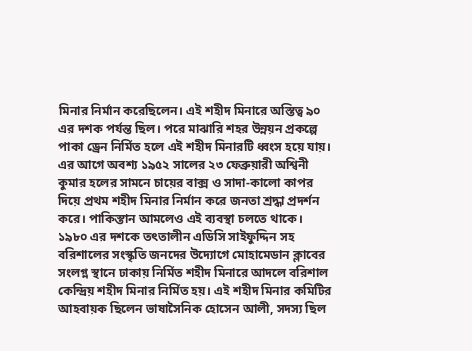মিনার নির্মান করেছিলেন। এই শহীদ মিনারে অস্তিত্ব ৯০ এর দশক পর্যন্ত ছিল। পরে মাঝারি শহর উন্নয়ন প্রকল্পে পাকা ড্রেন নির্মিত হলে এই শহীদ মিনারটি ধ্বংস হয়ে যায়। এর আগে অবশ্য ১৯৫২ সালের ২৩ ফেব্রুয়ারী অশ্বিনী কুমার হলের সামনে চায়ের বাক্স ও সাদা-কালো কাপর দিয়ে প্রথম শহীদ মিনার নির্মান করে জনতা শ্রদ্ধা প্রদর্শন করে। পাকিস্তান আমলেও এই ব্যবস্থা চলতে থাকে। ১৯৮০ এর দশকে তৎতালীন এডিসি সাইফুদ্দিন সহ বরিশালের সংস্কৃতি জনদের উদ্যোগে মোহামেডান ক্লাবের সংলগ্ন স্থানে ঢাকায় নির্মিত শহীদ মিনারে আদলে বরিশাল কেন্দ্রিয় শহীদ মিনার নির্মিত হয়। এই শহীদ মিনার কমিটির আহবায়ক ছিলেন ভাষাসৈনিক হোসেন আলী, সদস্য ছিল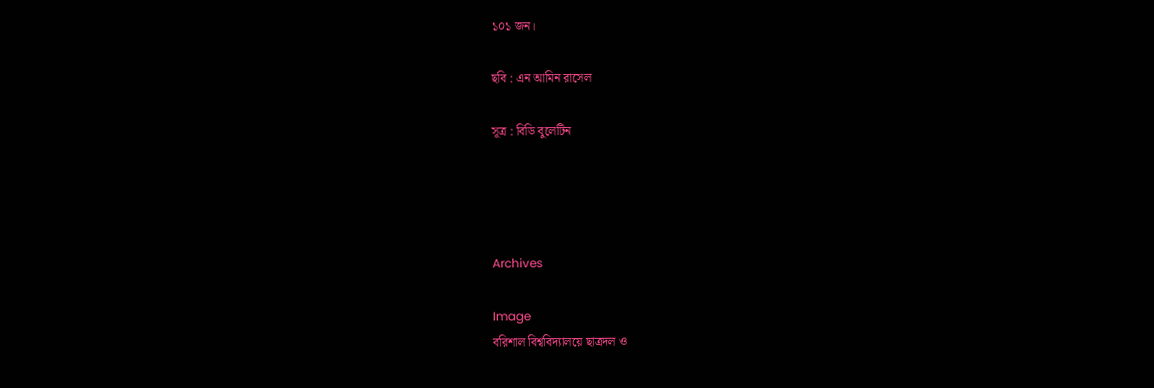১০১ জন।

ছবি : এন আমিন রাসেল

সূত্র : বিডি বুলেটিন




Archives

Image
বরিশাল বিশ্ববিদ্যালয়ে ছাত্রদল ও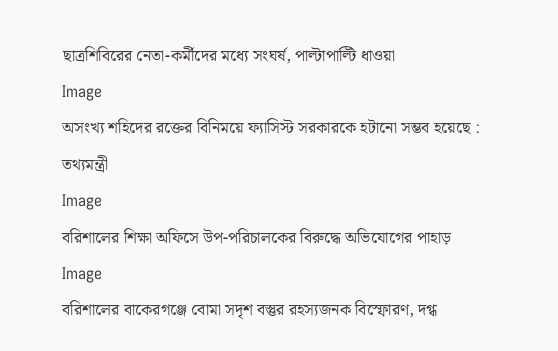ছাত্রশিবিরের নেতা-কর্মীদের মধ্যে সংঘর্ষ, পাল্টাপাল্টি ধাওয়া
Image
অসংখ্য শহিদের রক্তের বিনিময়ে ফ্যাসিস্ট সরকারকে হটানো সম্ভব হয়েছে : তথ্যমন্ত্রী
Image
বরিশালের শিক্ষা অফিসে উপ-পরিচালকের বিরুদ্ধে অভিযোগের পাহাড়
Image
বরিশালের বাকেরগঞ্জে বোমা সদৃশ বস্তুর রহস্যজনক বিস্ফোরণ, দগ্ধ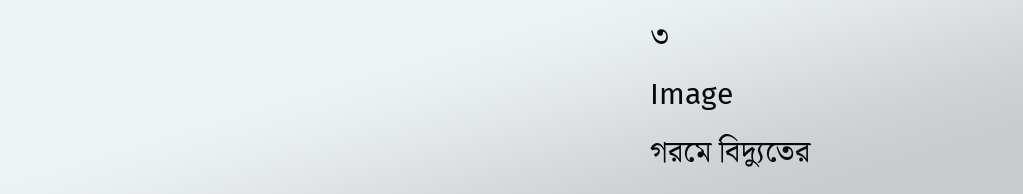৩
Image
গরমে বিদ্যুতের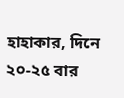হাহাকার, দিনে ২০-২৫ বার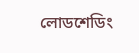লোডশেডিং